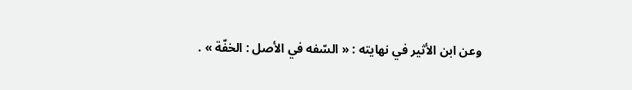وعن ابن الأثير في نهايته : « السّفه في الأصل : الخفّة » .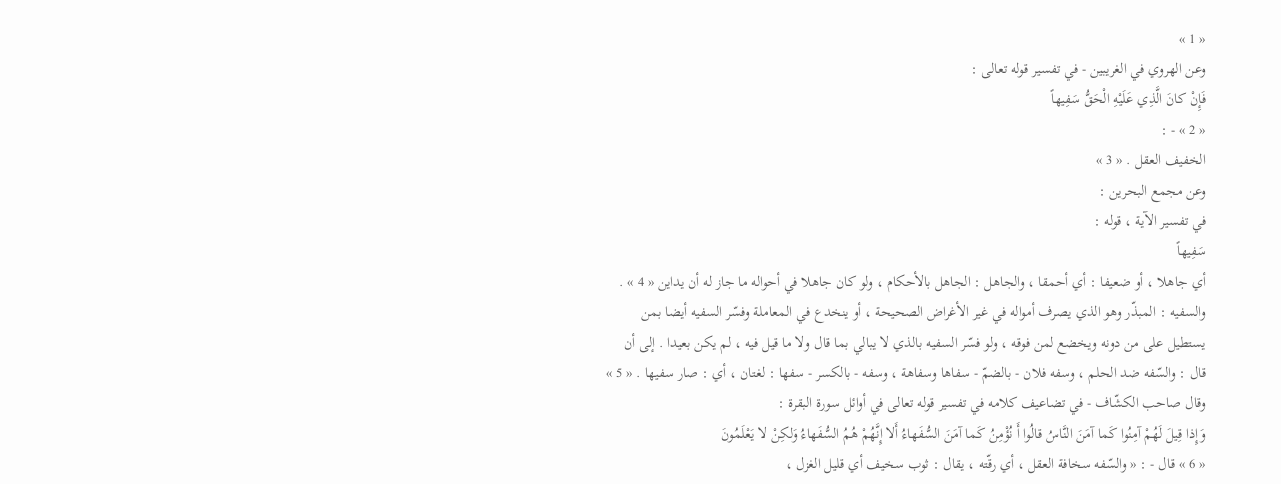« 1 »
وعن الهروي في الغريبين - في تفسير قوله تعالى :
فَإِنْ كانَ الَّذِي عَلَيْهِ الْحَقُّ سَفِيهاً
« 2 » - :
الخفيف العقل . « 3 »
وعن مجمع البحرين :
في تفسير الآية ، قوله :
سَفِيهاً
أي جاهلا ، أو ضعيفا : أي أحمقا ، والجاهل : الجاهل بالأحكام ، ولو كان جاهلا في أحواله ما جاز له أن يداين « 4 » . والسفيه : المبذّر وهو الذي يصرف أمواله في غير الأغراض الصحيحة ، أو ينخدع في المعاملة وفسّر السفيه أيضا بمن يستطيل على من دونه ويخضع لمن فوقه ، ولو فسّر السفيه بالذي لا يبالي بما قال ولا ما قيل فيه ، لم يكن بعيدا . إلى أن قال : والسّفه ضد الحلم ، وسفه فلان - بالضمّ - سفاها وسفاهة ، وسفه - بالكسر - سفها : لغتان ، أي : صار سفيها . « 5 »
وقال صاحب الكشّاف - في تضاعيف كلامه في تفسير قوله تعالى في أوائل سورة البقرة :
وَإِذا قِيلَ لَهُمْ آمِنُوا كَما آمَنَ النَّاسُ قالُوا أَ نُؤْمِنُ كَما آمَنَ السُّفَهاءُ أَلا إِنَّهُمْ هُمُ السُّفَهاءُ وَلكِنْ لا يَعْلَمُونَ
« 6 » قال - : « والسّفه سخافة العقل ، أي رقّته ، يقال : ثوب سخيف أي قليل الغزل ،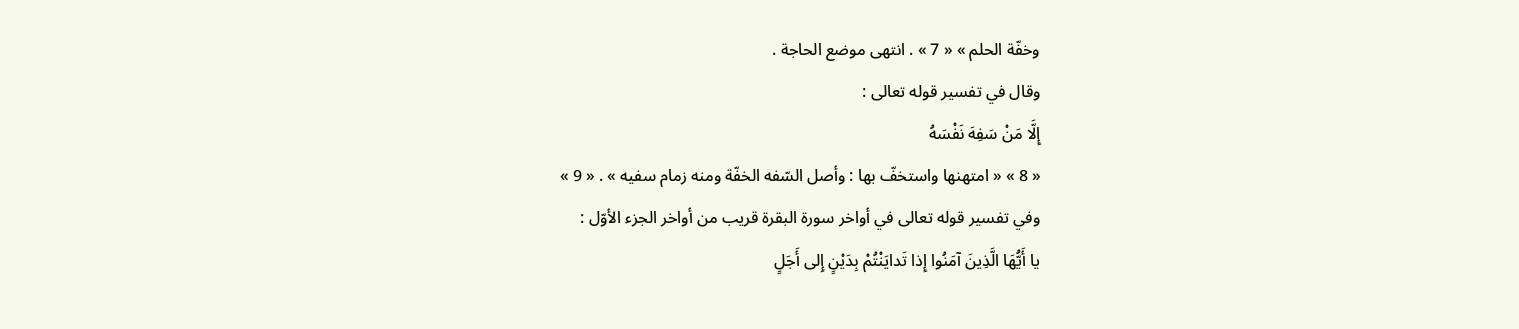وخفّة الحلم » « 7 » . انتهى موضع الحاجة .
وقال في تفسير قوله تعالى :
إِلَّا مَنْ سَفِهَ نَفْسَهُ
« 8 » « امتهنها واستخفّ بها : وأصل السّفه الخفّة ومنه زمام سفيه » . « 9 »
وفي تفسير قوله تعالى في أواخر سورة البقرة قريب من أواخر الجزء الأوّل :
يا أَيُّهَا الَّذِينَ آمَنُوا إِذا تَدايَنْتُمْ بِدَيْنٍ إِلى أَجَلٍ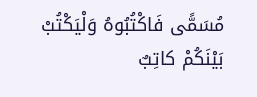مُسَمًّى فَاكْتُبُوهُ وَلْيَكْتُبْ بَيْنَكُمْ كاتِبٌ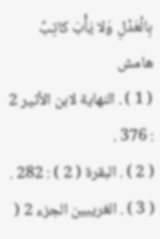بِالْعَدْلِ وَلا يَأْبَ كاتِبٌ
هامش
( 1 ) . النهاية لابن الأثير 2 : 376 .
( 2 ) . البقرة ( 2 ) : 282 .
( 3 ) . الغريبين الجزء 2 (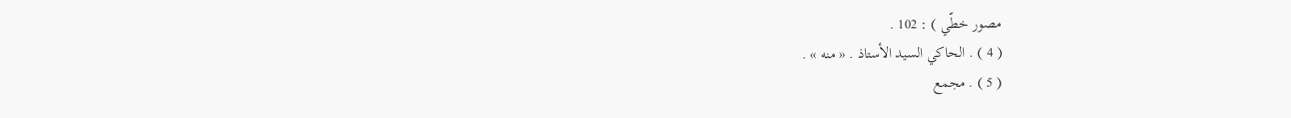مصور خطّي ) : 102 .
( 4 ) . الحاكي السيد الأستاذ . « منه » .
( 5 ) . مجمع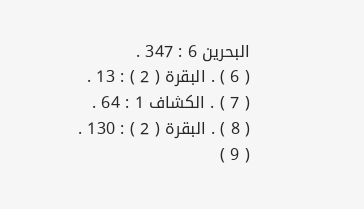البحرين 6 : 347 .
( 6 ) . البقرة ( 2 ) : 13 .
( 7 ) . الكشاف 1 : 64 .
( 8 ) . البقرة ( 2 ) : 130 .
( 9 )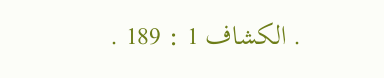. الكشاف 1 : 189 .